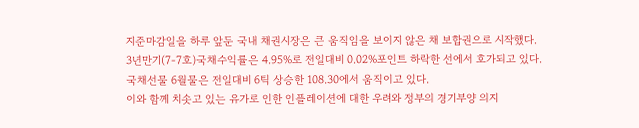지준마감일을 하루 앞둔 국내 채권시장은 큰 움직임을 보이지 않은 채 보합권으로 시작했다.
3년만기(7-7호)국채수익률은 4.95%로 전일대비 0.02%포인트 하락한 선에서 호가되고 있다.
국채선물 6월물은 전일대비 6틱 상승한 108.30에서 움직이고 있다.
이와 함께 치솟고 있는 유가로 인한 인플레이션에 대한 우려와 정부의 경기부양 의지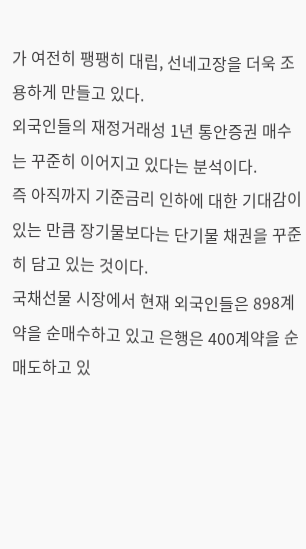가 여전히 팽팽히 대립, 선네고장을 더욱 조용하게 만들고 있다.
외국인들의 재정거래성 1년 통안증권 매수는 꾸준히 이어지고 있다는 분석이다.
즉 아직까지 기준금리 인하에 대한 기대감이 있는 만큼 장기물보다는 단기물 채권을 꾸준히 담고 있는 것이다.
국채선물 시장에서 현재 외국인들은 898계약을 순매수하고 있고 은행은 400계약을 순매도하고 있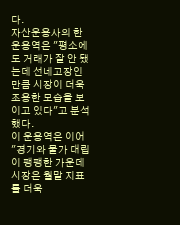다.
자산운용사의 한 운용역은 "평소에도 거래가 잘 안 됐는데 선네고장인 만큼 시장이 더욱 조용한 모습을 보이고 있다"고 분석했다.
이 운용역은 이어 "경기와 물가 대립이 팽팽한 가운데 시장은 월말 지표를 더욱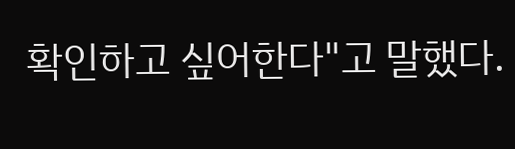확인하고 싶어한다"고 말했다.